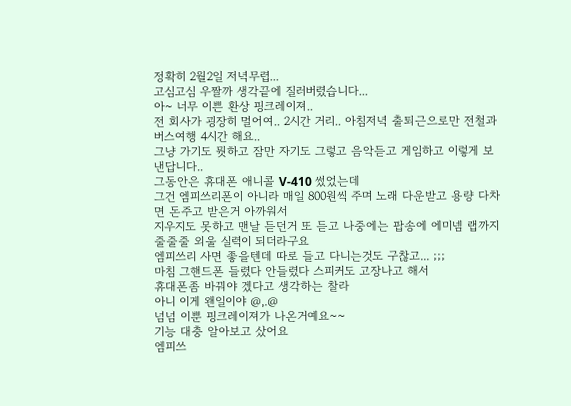정확히 2월2일 저녁무렵...
고심고심 우짤까 생각끝에 질러버렸습니다...
아~ 너무 이쁜 환상 핑크레이져..
전 회사가 굉장히 멀어여.. 2시간 거리.. 아침저녁 출퇴근으로만 전철과 버스여행 4시간 해요..
그냥 가기도 뭣하고 잠만 자기도 그렇고 음악듣고 게임하고 이렇게 보낸답니다..
그동안은 휴대폰 애니콜 V-410 썼었는데
그건 엠피쓰리폰이 아니라 매일 800원씩 주며 노래 다운받고 용량 다차면 돈주고 받은거 아까워서
지우지도 못하고 맨날 듣던거 또 듣고 나중에는 팝송에 에미넴 랩까지 줄줄줄 외울 실력이 되더라구요
엠피쓰리 사면 좋을텐데 따로 들고 다니는것도 구찮고... ;;;
마침 그핸드폰 들렸다 안들렸다 스피커도 고장나고 해서
휴대폰좀 바꿔야 겠다고 생각하는 찰라
아니 이게 왠일이야 @,.@
넘넘 이뿐 핑크레이져가 나온거예요~~
기능 대충 알아보고 샀어요
엠피쓰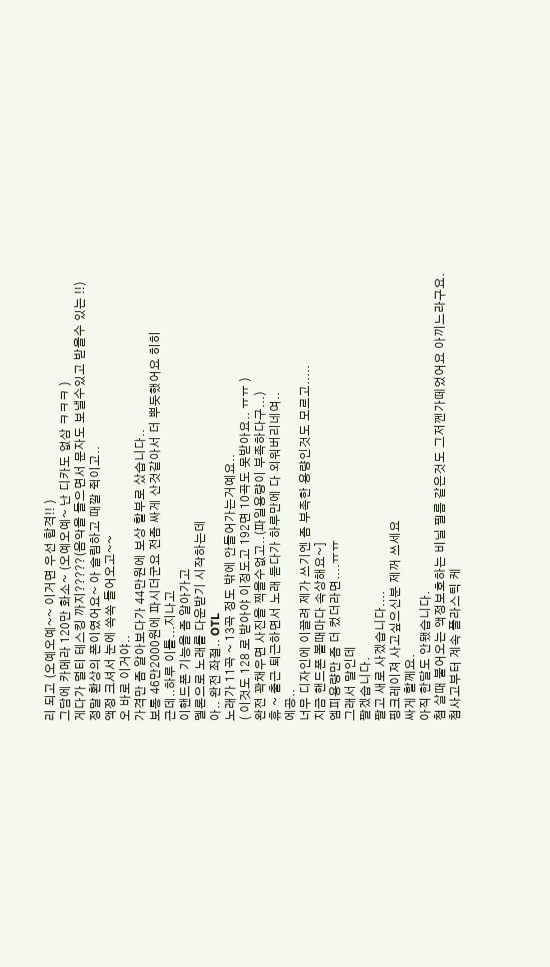리 되고 (오예오예~~ 이거면 우선 합격!! )
그담에 카메라 120만 화소~ (오예오예~ 난 디카도 없삼 ㅋㅋㅋ )
게다가 멀티 테스킹 까지?????(음악을 들으면서 문자도 보낼수있고 받을수 있는 !!)
정말 환상의 폰이였어요~ 아 슬림하고 때깔 쥑이고..
액정 크셔서 눈에 쏙쏙 들어오고~~
오 바로 이거야..
가격만 좀 알아보다가 44만원에 보상 할부로 샀습니다..
보통 46만2000원에 파시더군요 전좀 싸게 산것같아서 더 뿌듯했어요 히히
근데..하루 이틀...지나고
이핸드폰 기능을 좀 알아가고
멜론으로 노래를 다운받기 시작하는데
아.. 완전 좌절.. OTL
노래가 11곡 ~ 13곡 정도 밖에 안들어가는거예요..
( 이것도 128 로 받아야 이정도고 192면 10곡도 못받아요.. ㅠㅠ )
완전 꽉채우면 사진을 찍을수없고..(파일용량이 부족하다구...)
휴 ~ 출근 퇴근하면서 노래 듣다가 하루만에 다 외워버리네여..
에공..
너무 디자인에 이끌려 제가 쓰기엔 좀 부족한 용량인것도 모르고.....
지금 핸드폰 볼때마다 속상해요~]
엠피용량만 좀 더 컸더라면....ㅠㅠ
그래서 말인데
팔겠습니다.
팔고 새로 사겠습니다....
핑크레이져 사고싶으신분 제꺼 쓰세요
싸게 할께요.
아직 한달도 안됐습니다.
첨 살때 붙어오는 액정보호하는 비닐 필름 같은것도 그저껜가떼었어요 아끼느라구요.
첨사고부터 계속 플라스틱 케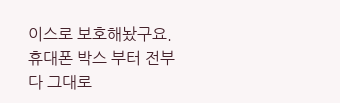이스로 보호해놨구요.
휴대폰 박스 부터 전부다 그대로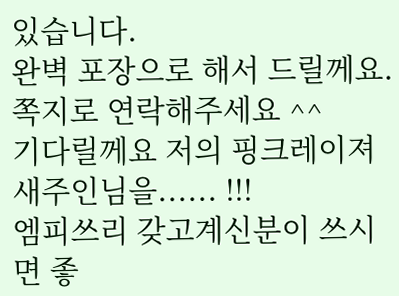있습니다.
완벽 포장으로 해서 드릴께요.
쪽지로 연락해주세요 ^^
기다릴께요 저의 핑크레이져 새주인님을...... !!!
엠피쓰리 갖고계신분이 쓰시면 좋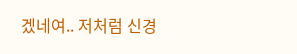겠네여.. 저처럼 신경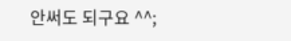안써도 되구요 ^^;